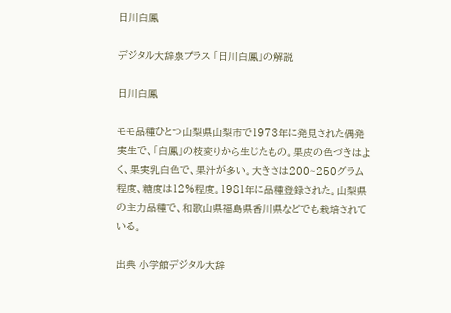日川白鳳

デジタル大辞泉プラス 「日川白鳳」の解説

日川白鳳

モモ品種ひとつ山梨県山梨市で1973年に発見された偶発実生で、「白鳳」の枝変りから生じたもの。果皮の色づきはよく、果実乳白色で、果汁が多い。大きさは200~250グラム程度、糖度は12%程度。1981年に品種登録された。山梨県の主力品種で、和歌山県福島県香川県などでも栽培されている。

出典 小学館デジタル大辞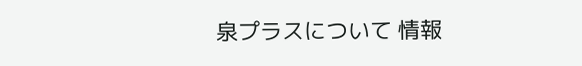泉プラスについて 情報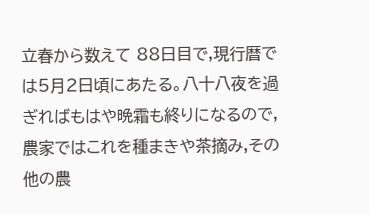立春から数えて 88日目で,現行暦では5月2日頃にあたる。八十八夜を過ぎればもはや晩霜も終りになるので,農家ではこれを種まきや茶摘み,その他の農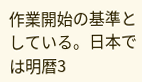作業開始の基準としている。日本では明暦3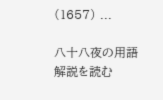(1657) ...

八十八夜の用語解説を読む